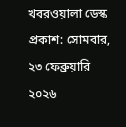খবরওয়ালা ডেস্ক
প্রকাশ: সোমবার, ২৩ ফেব্রুয়ারি ২০২৬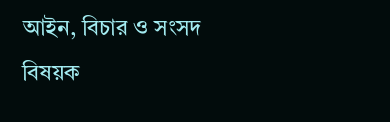আইন, বিচার ও সংসদ বিষয়ক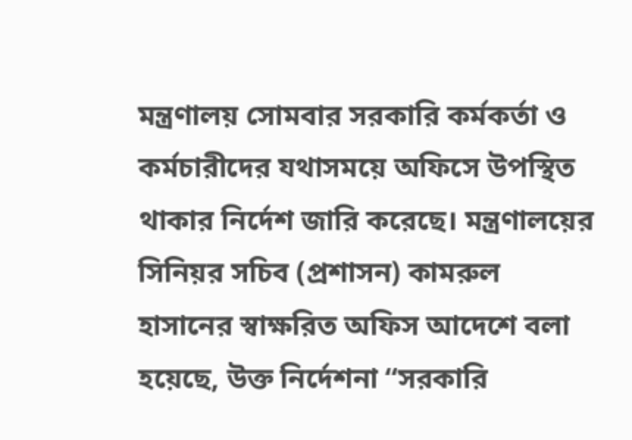মন্ত্রণালয় সোমবার সরকারি কর্মকর্তা ও কর্মচারীদের যথাসময়ে অফিসে উপস্থিত থাকার নির্দেশ জারি করেছে। মন্ত্রণালয়ের সিনিয়র সচিব (প্রশাসন) কামরুল হাসানের স্বাক্ষরিত অফিস আদেশে বলা হয়েছে, উক্ত নির্দেশনা “সরকারি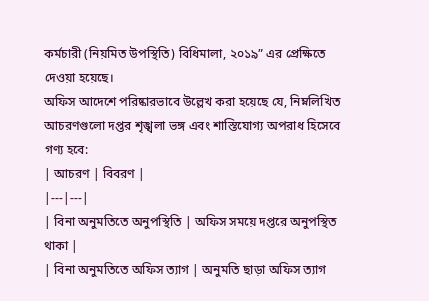কর্মচারী (নিয়মিত উপস্থিতি) বিধিমালা, ২০১৯” এর প্রেক্ষিতে দেওয়া হয়েছে।
অফিস আদেশে পরিষ্কারভাবে উল্লেখ করা হয়েছে যে, নিম্নলিখিত আচরণগুলো দপ্তর শৃঙ্খলা ভঙ্গ এবং শাস্তিযোগ্য অপরাধ হিসেবে গণ্য হবে:
| আচরণ | বিবরণ |
|---|---|
| বিনা অনুমতিতে অনুপস্থিতি | অফিস সময়ে দপ্তরে অনুপস্থিত থাকা |
| বিনা অনুমতিতে অফিস ত্যাগ | অনুমতি ছাড়া অফিস ত্যাগ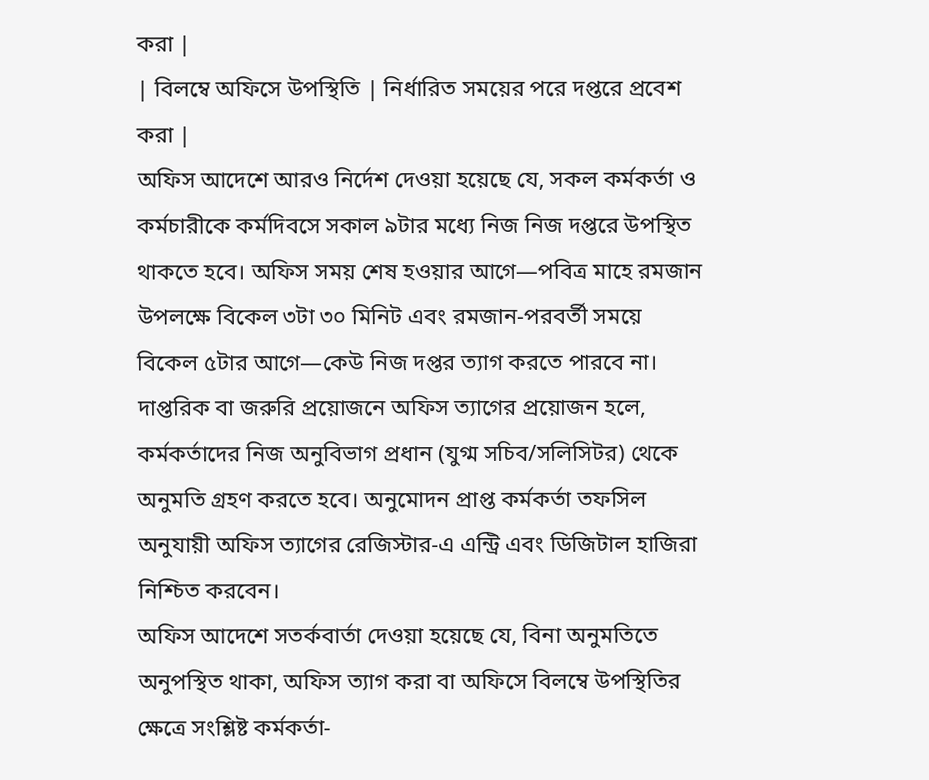করা |
| বিলম্বে অফিসে উপস্থিতি | নির্ধারিত সময়ের পরে দপ্তরে প্রবেশ করা |
অফিস আদেশে আরও নির্দেশ দেওয়া হয়েছে যে, সকল কর্মকর্তা ও কর্মচারীকে কর্মদিবসে সকাল ৯টার মধ্যে নিজ নিজ দপ্তরে উপস্থিত থাকতে হবে। অফিস সময় শেষ হওয়ার আগে—পবিত্র মাহে রমজান উপলক্ষে বিকেল ৩টা ৩০ মিনিট এবং রমজান-পরবর্তী সময়ে বিকেল ৫টার আগে—কেউ নিজ দপ্তর ত্যাগ করতে পারবে না।
দাপ্তরিক বা জরুরি প্রয়োজনে অফিস ত্যাগের প্রয়োজন হলে, কর্মকর্তাদের নিজ অনুবিভাগ প্রধান (যুগ্ম সচিব/সলিসিটর) থেকে অনুমতি গ্রহণ করতে হবে। অনুমোদন প্রাপ্ত কর্মকর্তা তফসিল অনুযায়ী অফিস ত্যাগের রেজিস্টার-এ এন্ট্রি এবং ডিজিটাল হাজিরা নিশ্চিত করবেন।
অফিস আদেশে সতর্কবার্তা দেওয়া হয়েছে যে, বিনা অনুমতিতে অনুপস্থিত থাকা, অফিস ত্যাগ করা বা অফিসে বিলম্বে উপস্থিতির ক্ষেত্রে সংশ্লিষ্ট কর্মকর্তা-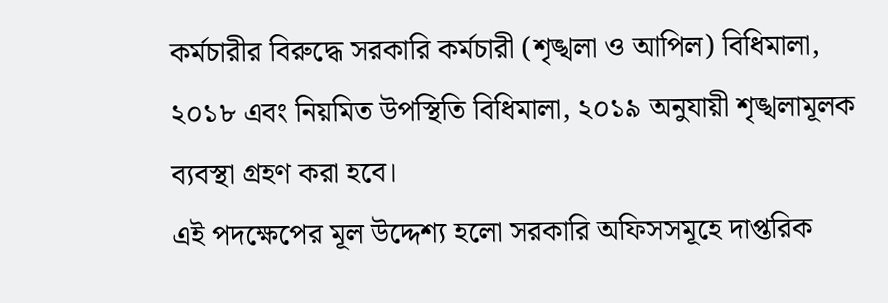কর্মচারীর বিরুদ্ধে সরকারি কর্মচারী (শৃঙ্খলা ও আপিল) বিধিমালা, ২০১৮ এবং নিয়মিত উপস্থিতি বিধিমালা, ২০১৯ অনুযায়ী শৃঙ্খলামূলক ব্যবস্থা গ্রহণ করা হবে।
এই পদক্ষেপের মূল উদ্দেশ্য হলো সরকারি অফিসসমূহে দাপ্তরিক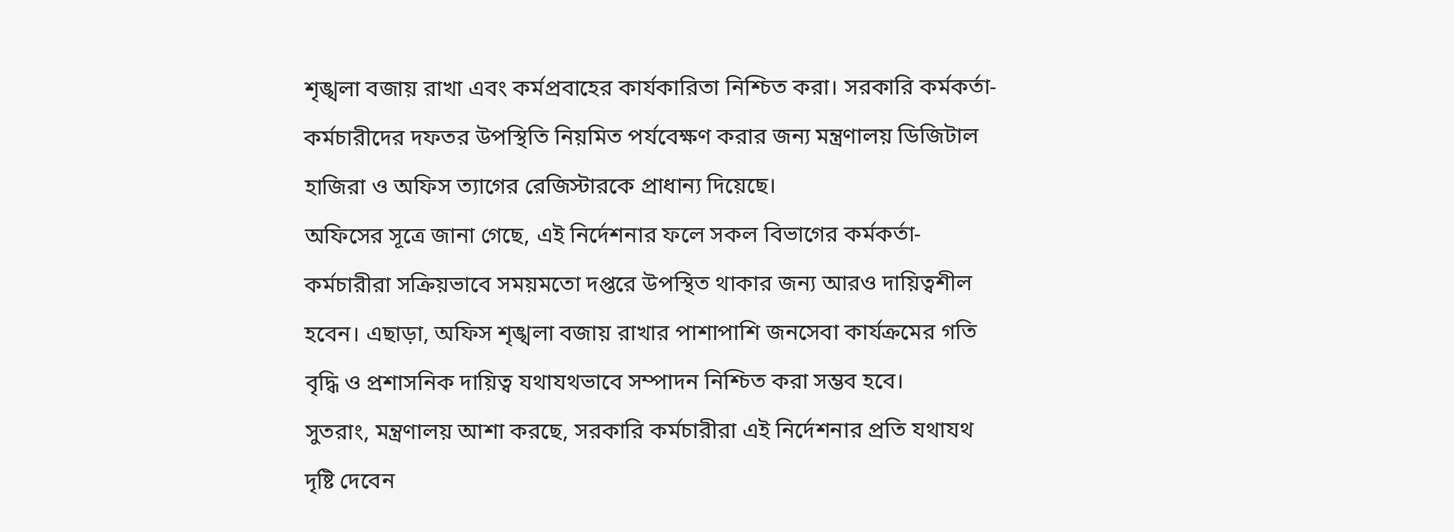শৃঙ্খলা বজায় রাখা এবং কর্মপ্রবাহের কার্যকারিতা নিশ্চিত করা। সরকারি কর্মকর্তা-কর্মচারীদের দফতর উপস্থিতি নিয়মিত পর্যবেক্ষণ করার জন্য মন্ত্রণালয় ডিজিটাল হাজিরা ও অফিস ত্যাগের রেজিস্টারকে প্রাধান্য দিয়েছে।
অফিসের সূত্রে জানা গেছে, এই নির্দেশনার ফলে সকল বিভাগের কর্মকর্তা-কর্মচারীরা সক্রিয়ভাবে সময়মতো দপ্তরে উপস্থিত থাকার জন্য আরও দায়িত্বশীল হবেন। এছাড়া, অফিস শৃঙ্খলা বজায় রাখার পাশাপাশি জনসেবা কার্যক্রমের গতি বৃদ্ধি ও প্রশাসনিক দায়িত্ব যথাযথভাবে সম্পাদন নিশ্চিত করা সম্ভব হবে।
সুতরাং, মন্ত্রণালয় আশা করছে, সরকারি কর্মচারীরা এই নির্দেশনার প্রতি যথাযথ দৃষ্টি দেবেন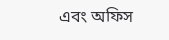এবং অফিস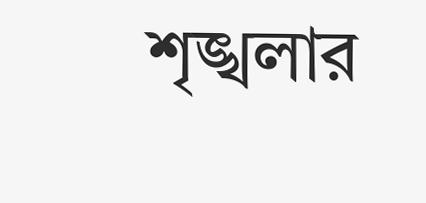শৃঙ্খলার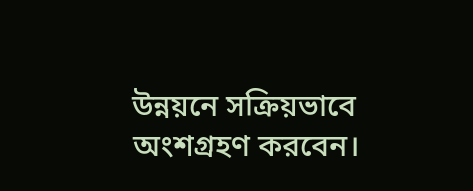উন্নয়নে সক্রিয়ভাবে অংশগ্রহণ করবেন।